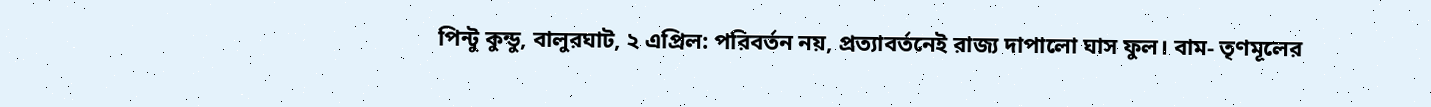পিন্টু কুন্ডু, বালুরঘাট, ২ এপ্রিল: পরিবর্তন নয়, প্রত্যাবর্তনেই রাজ্য দাপালো ঘাস ফুল। বাম- তৃণমূলের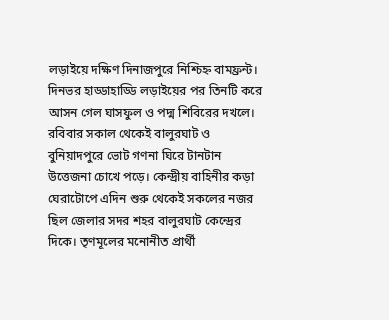লড়াইয়ে দক্ষিণ দিনাজপুরে নিশ্চিহ্ন বামফ্রন্ট। দিনভর হাড্ডাহাড্ডি লড়াইয়ের পর তিনটি করে আসন গেল ঘাসফুল ও পদ্ম শিবিরের দখলে। রবিবার সকাল থেকেই বালুরঘাট ও বুনিয়াদপুরে ভোট গণনা ঘিরে টানটান উত্তেজনা চোখে পড়ে। কেন্দ্রীয় বাহিনীর কড়া ঘেরাটোপে এদিন শুরু থেকেই সকলের নজর ছিল জেলার সদর শহর বালুরঘাট কেন্দ্রের দিকে। তৃণমূলের মনোনীত প্রার্থী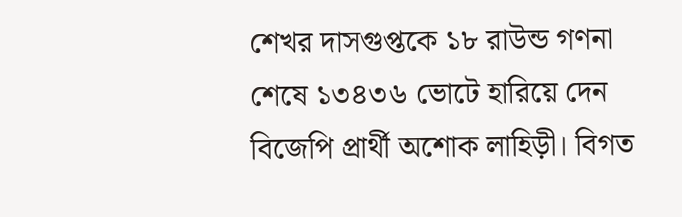শেখর দাসগুপ্তকে ১৮ রাউন্ড গণনা শেষে ১৩৪৩৬ ভোটে হারিয়ে দেন বিজেপি প্রার্থী অশোক লাহিড়ী। বিগত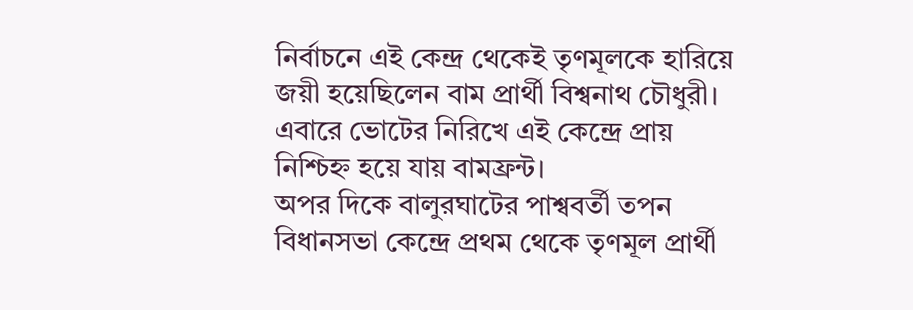নির্বাচনে এই কেন্দ্র থেকেই তৃণমূলকে হারিয়ে জয়ী হয়েছিলেন বাম প্রার্থী বিশ্বনাথ চৌধুরী। এবারে ভোটের নিরিখে এই কেন্দ্রে প্রায় নিশ্চিহ্ন হয়ে যায় বামফ্রন্ট।
অপর দিকে বালুরঘাটের পাশ্ববর্তী তপন বিধানসভা কেন্দ্রে প্রথম থেকে তৃণমূল প্রার্থী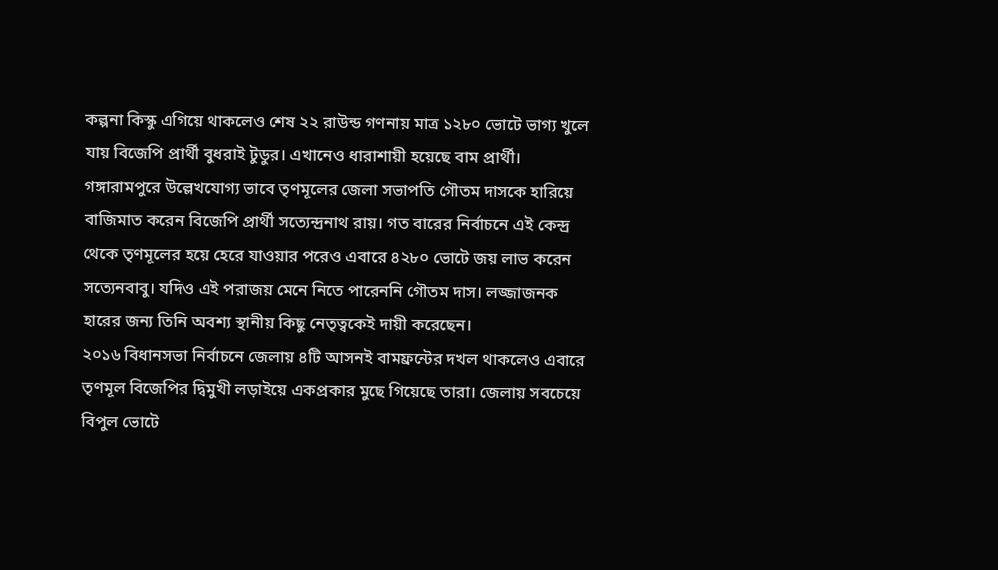কল্পনা কিস্কু এগিয়ে থাকলেও শেষ ২২ রাউন্ড গণনায় মাত্র ১২৮০ ভোটে ভাগ্য খুলে যায় বিজেপি প্রার্থী বুধরাই টুডুর। এখানেও ধারাশায়ী হয়েছে বাম প্রার্থী। গঙ্গারামপুরে উল্লেখযোগ্য ভাবে তৃণমূলের জেলা সভাপতি গৌতম দাসকে হারিয়ে বাজিমাত করেন বিজেপি প্রার্থী সত্যেন্দ্রনাথ রায়। গত বারের নির্বাচনে এই কেন্দ্র থেকে তৃণমূলের হয়ে হেরে যাওয়ার পরেও এবারে ৪২৮০ ভোটে জয় লাভ করেন সত্যেনবাবু। যদিও এই পরাজয় মেনে নিতে পারেননি গৌতম দাস। লজ্জাজনক হারের জন্য তিনি অবশ্য স্থানীয় কিছু নেতৃত্বকেই দায়ী করেছেন।
২০১৬ বিধানসভা নির্বাচনে জেলায় ৪টি আসনই বামফ্রন্টের দখল থাকলেও এবারে তৃণমূল বিজেপির দ্বিমুখী লড়াইয়ে একপ্রকার মুছে গিয়েছে তারা। জেলায় সবচেয়ে বিপুল ভোটে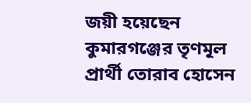জয়ী হয়েছেন কুমারগঞ্জের তৃণমূল প্রার্থী তোরাব হোসেন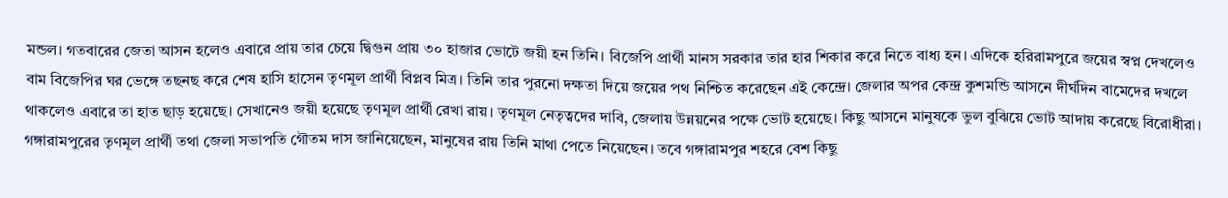মন্ডল। গতবারের জেতা আসন হলেও এবারে প্রায় তার চেয়ে দ্বিগুন প্রায় ৩০ হাজার ভোটে জয়ী হন তিনি। বিজেপি প্রার্থী মানস সরকার তার হার শিকার করে নিতে বাধ্য হন। এদিকে হরিরামপুরে জয়ের স্বপ্ন দেখলেও বাম বিজেপির ঘর ভেঙ্গে তছনছ করে শেষ হাসি হাসেন তৃণমূল প্রার্থী বিপ্লব মিত্র। তিনি তার পুরনো দক্ষতা দিয়ে জয়ের পথ নিশ্চিত করেছেন এই কেন্দ্রে। জেলার অপর কেন্দ্র কুশমন্ডি আসনে দীর্ঘদিন বামেদের দখলে থাকলেও এবারে তা হাত ছাড় হয়েছে। সেখানেও জয়ী হয়েছে তৃণমূল প্রার্থী রেখা রায়। তৃণমূল নেতৃত্বদের দাবি, জেলায় উন্নয়নের পক্ষে ভোট হয়েছে। কিছু আসনে মানুষকে ভুল বুঝিয়ে ভোট আদায় করেছে বিরোধীরা।
গঙ্গারামপুরের তৃণমূল প্রার্থী তথা জেলা সভাপতি গৌতম দাস জানিয়েছেন, মানুষের রায় তিনি মাথা পেতে নিয়েছেন। তবে গঙ্গারামপুর শহরে বেশ কিছু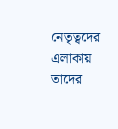নেতৃত্বদের এলাকায় তাদের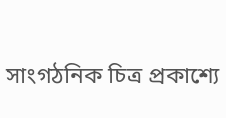সাংগঠনিক চিত্র প্রকাশ্যে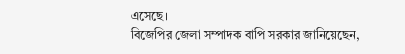এসেছে।
বিজেপির জেলা সম্পাদক বাপি সরকার জানিয়েছেন,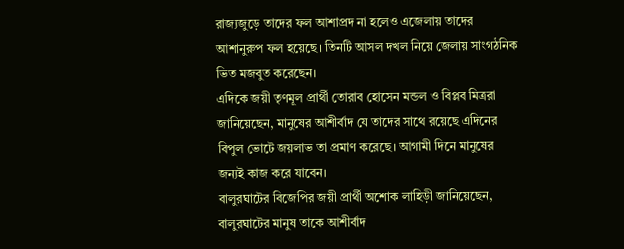রাজ্যজুড়ে তাদের ফল আশাপ্রদ না হলেও এজেলায় তাদের আশানুরুপ ফল হয়েছে। তিনটি আসল দখল নিয়ে জেলায় সাংগঠনিক ভিত মজবুত করেছেন।
এদিকে জয়ী তৃণমূল প্রার্থী তোরাব হোসেন মন্ডল ও বিপ্লব মিত্ররা জানিয়েছেন, মানুষের আশীর্বাদ যে তাদের সাথে রয়েছে এদিনের বিপুল ভোটে জয়লাভ তা প্রমাণ করেছে। আগামী দিনে মানুষের জন্যই কাজ করে যাবেন।
বালুরঘাটের বিজেপির জয়ী প্রার্থী অশোক লাহিড়ী জানিয়েছেন, বালুরঘাটের মানুষ তাকে আশীর্বাদ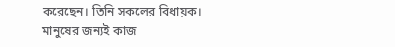করেছেন। তিনি সকলের বিধায়ক। মানুষের জন্যই কাজ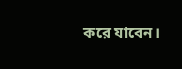করে যাবেন।